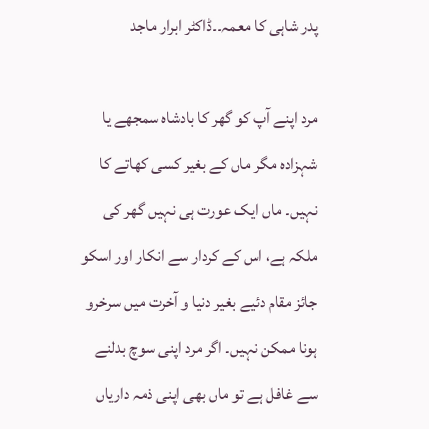پدر شاہی کا معمہ۔۔ڈاکٹر ابرار ماجد

مرد اپنے آپ کو گھر کا بادشاہ سمجھے یا شہزادہ مگر ماں کے بغیر کسی کھاتے کا نہیں۔ ماں ایک عورت ہی نہیں گھر کی ملکہ ہے، اس کے کردار سے انکار اور اسکو جائز مقام دئیے بغیر دنیا و آخرت میں سرخرو ہونا ممکن نہیں۔ اگر مرد اپنی سوچ بدلنے سے غافل ہے تو ماں بھی اپنی ذمہ داریاں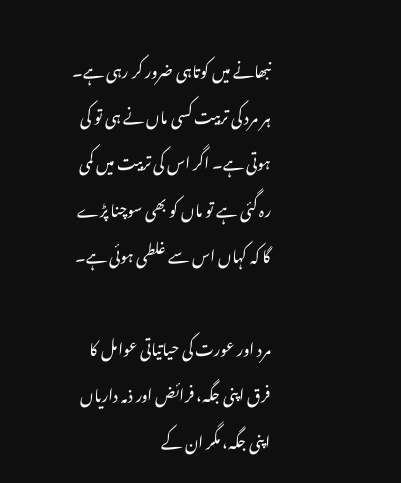نبھانے میں کوتاہی ضرور کر رہی ہے۔ ہر مرد کی تربیت کسی ماں نے ہی تو کی ہوتی ہے۔ اگر اس کی تربیت میں کمی رہ گئی ہے تو ماں کو بھی سوچنا پڑے گا کہ کہاں اس سے غلطی ہوئی ہے۔

مرد اور عورت کی حیاتیاتی عوامل کا فرق اپنی جگہ، فرائض اور ذمہ داریاں اپنی جگہ، مگر ان کے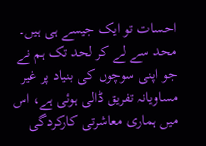احسات تو ایک جیسے ہی ہیں۔ محد سے لے کر لحد تک ہم نے جو اپنی سوچوں کی بنیاد پر غیر مساویانہ تفریق ڈالی ہوئی ہے، اس میں ہماری معاشرتی کارکردگی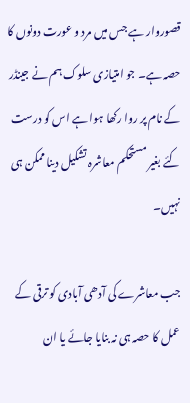قصوروار ہے جس میں مرد و عورت دونوں کا حصہ ہے۔ جو امتیازی سلوک ہم نے جینڈر کے نام پر روا رکھا ہوا ہے اس کو درست کئے بغیر مستحکم معاشرہ تشکیل دینا ممکن ہی نہیں۔

جب معاشرے کی آدھی آبادی کو ترقی کے عمل کا حصہ ہی نہ بنایا جائے یا ان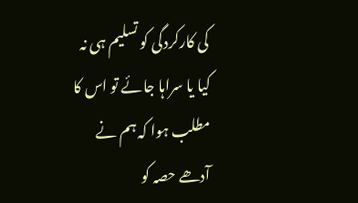کی کارکردگی کو تسلیم ہی نہ کیا یا سراہا جائے تو اس کا مطلب ہوا کہ ہم نے آدھے حصہ کو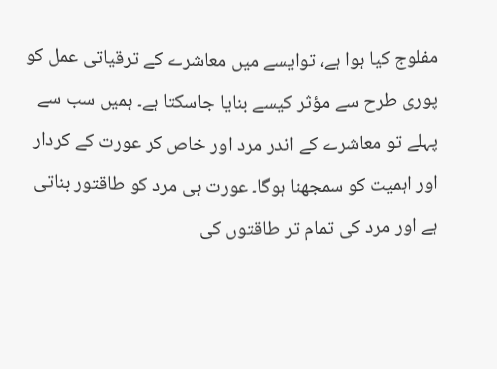مفلوج کیا ہوا ہے، توایسے میں معاشرے کے ترقیاتی عمل کو پوری طرح سے مؤثر کیسے بنایا جاسکتا ہے۔ ہمیں سب سے پہلے تو معاشرے کے اندر مرد اور خاص کر عورت کے کردار اور اہمیت کو سمجھنا ہوگا۔ عورت ہی مرد کو طاقتور بناتی ہے اور مرد کی تمام تر طاقتوں کی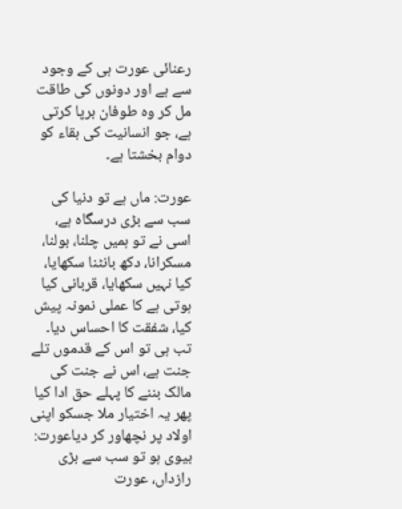رعنائی عورت ہی کے وجود سے ہے اور دونوں کی طاقت مل کر وہ طوفان برپا کرتی ہے، جو انسانیت کی بقاء کو دوام بخشتا ہے۔

عورت: ماں ہے تو دنیا کی سب سے بڑی درسگاہ ہے، اسی نے تو ہمیں چلنا، بولنا، مسکرانا، دکھ بانٹنا سکھایا، کیا نہیں سکھایا، قربانی کیا ہوتی ہے کا عملی نمونہ پیش کیا، شفقت کا احساس دیا۔ تب ہی تو اس کے قدموں تلے جنت ہے، اس نے جنت کی مالک بننے کا پہلے حق ادا کیا پھر یہ اختیار ملا جسکو اپنی اولاد پر نچھاور کر دیاعورت: بیوی ہو تو سب سے بڑی رازداں، عورت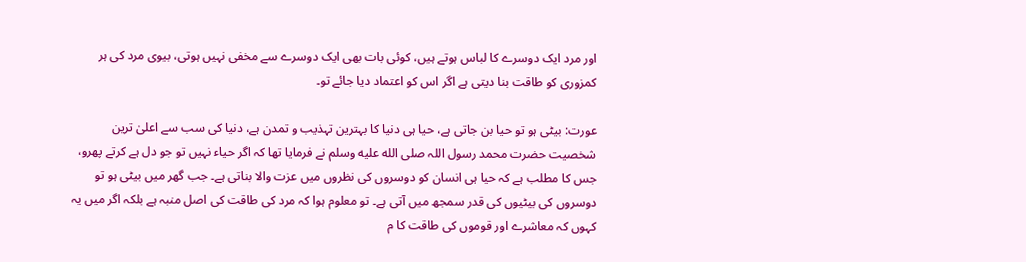اور مرد ایک دوسرے کا لباس ہوتے ہیں، کوئی بات بھی ایک دوسرے سے مخفی نہیں ہوتی، بیوی مرد کی ہر کمزوری کو طاقت بنا دیتی ہے اگر اس کو اعتماد دیا جائے تو۔

عورت: بیٹی ہو تو حیا بن جاتی ہے، حیا ہی دنیا کا بہترین تہذیب و تمدن ہے، دنیا کی سب سے اعلیٰ ترین شخصیت حضرت محمد رسول اللہ صلى الله عليه وسلم نے فرمایا تھا کہ اگر حیاء نہیں تو جو دل ہے کرتے پھرو، جس کا مطلب ہے کہ حیا ہی انسان کو دوسروں کی نظروں میں عزت والا بناتی ہے۔ جب گھر میں بیٹی ہو تو دوسروں کی بیٹیوں کی قدر سمجھ میں آتی ہے۔ تو معلوم ہوا کہ مرد کی طاقت کی اصل منبہ ہے بلکہ اگر میں یہ کہوں کہ معاشرے اور قوموں کی طاقت کا م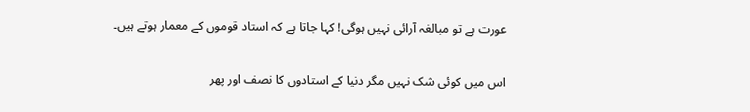عورت ہے تو مبالغہ آرائی نہیں ہوگی! کہا جاتا ہے کہ استاد قوموں کے معمار ہوتے ہیں۔

اس میں کوئی شک نہیں مگر دنیا کے استادوں کا نصف اور پھر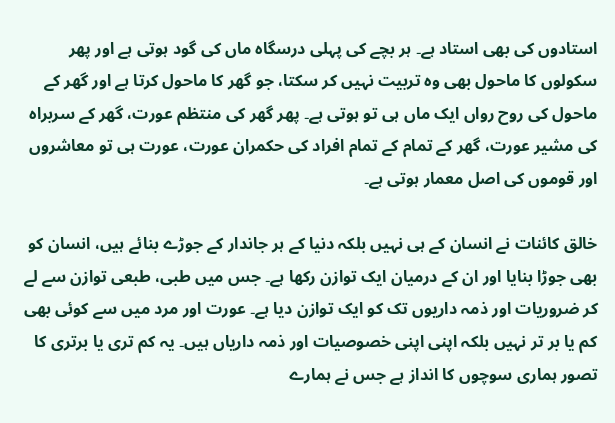استادوں کی بھی استاد ہے۔ ہر بچے کی پہلی درسگاہ ماں کی گود ہوتی ہے اور پھر سکولوں کا ماحول بھی وہ تربیت نہیں کر سکتا، جو گھر کا ماحول کرتا ہے اور گھر کے ماحول کی روح رواں ایک ماں ہی تو ہوتی ہے۔ پھر گھر کی منتظم عورت، گھر کے سربراہ کی مشیر عورت، گھر کے تمام کے تمام افراد کی حکمران عورت، عورت ہی تو معاشروں اور قوموں کی اصل معمار ہوتی ہے۔

خالق کائنات نے انسان کے ہی نہیں بلکہ دنیا کے ہر جاندار کے جوڑے بنائے ہیں، انسان کو بھی جوڑا بنایا اور ان کے درمیان ایک توازن رکھا ہے۔ جس میں طبی، طبعی توازن سے لے کر ضروریات اور ذمہ داریوں تک کو ایک توازن دیا ہے۔ عورت اور مرد میں سے کوئی بھی کم یا بر تر نہیں بلکہ اپنی اپنی خصوصیات اور ذمہ داریاں ہیں۔ یہ کم تری یا برتری کا تصور ہماری سوچوں کا انداز ہے جس نے ہمارے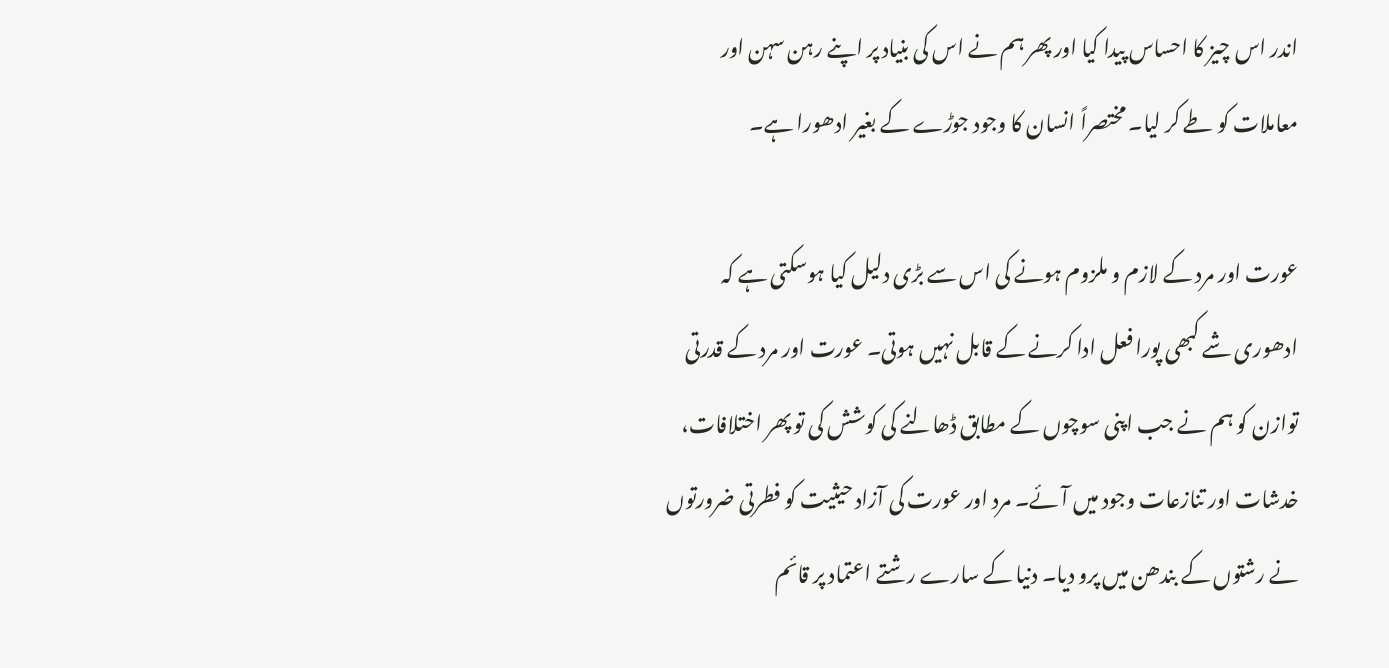اندر اس چیز کا احساس پیدا کیا اور پھر ہم نے اس کی بنیاد پر اپنے رہن سہن اور معاملات کو طے کر لیا۔ مختصراً انسان کا وجود جوڑے کے بغیر ادھورا ہے۔

عورت اور مرد کے لازم و ملزوم ہونے کی اس سے بڑی دلیل کیا ہوسکتی ہے کہ ادھوری شے کبھی پورا فعل ادا کرنے کے قابل نہیں ہوتی۔ عورت اور مرد کے قدرتی توازن کو ہم نے جب اپنی سوچوں کے مطابق ڈھالنے کی کوشش کی تو پھر اختلافات، خدشات اور تنازعات وجود میں آئے۔ مرد اور عورت کی آزاد حیثیت کو فطرتی ضرورتوں نے رشتوں کے بندھن میں پرو دیا۔ دنیا کے سارے رشتے اعتماد پر قائم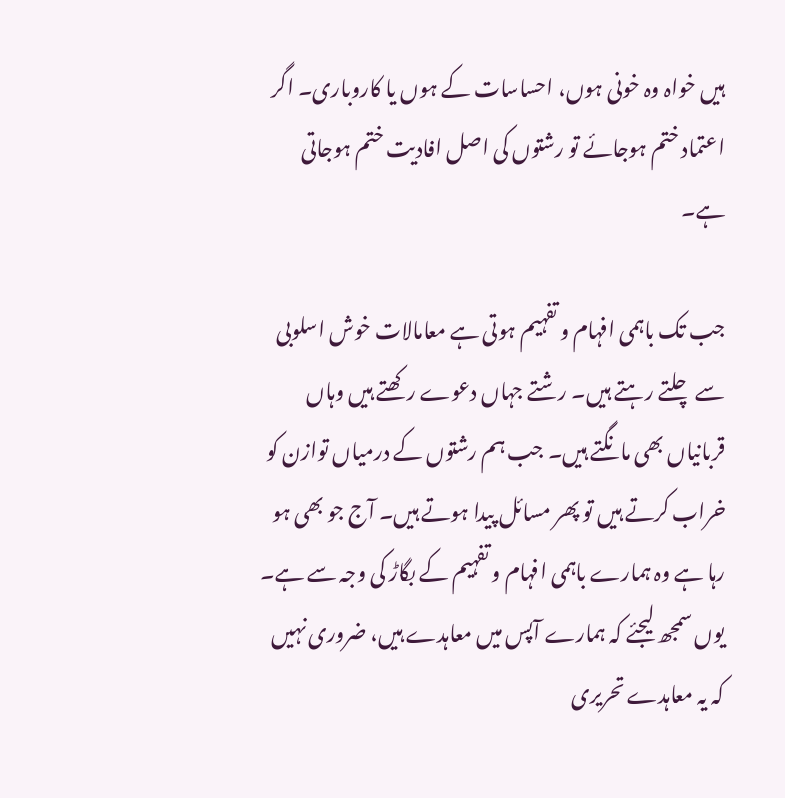ہیں خواہ وہ خونی ہوں، احساسات کے ہوں یا کاروباری۔ اگر اعتماد ختم ہوجائے تو رشتوں کی اصل افادیت ختم ہوجاتی ہے۔

جب تک باہمی افہام و تفہیم ہوتی ہے معامالات خوش اسلوبی سے چلتے رہتے ہیں۔ رشتے جہاں دعوے رکھتے ہیں وہاں قربانیاں بھی مانگتے ہیں۔ جب ہم رشتوں کے درمیاں توازن کو خراب کرتے ہیں تو پھر مسائل پیدا ہوتے ہیں۔ آج جو بھی ہو رہا ہے وہ ہمارے باہمی افہام و تفہیم کے بگاڑ کی وجہ سے ہے۔ یوں سمجھ لیجئے کہ ہمارے آپس میں معاہدے ہیں، ضروری نہیں کہ یہ معاہدے تحریری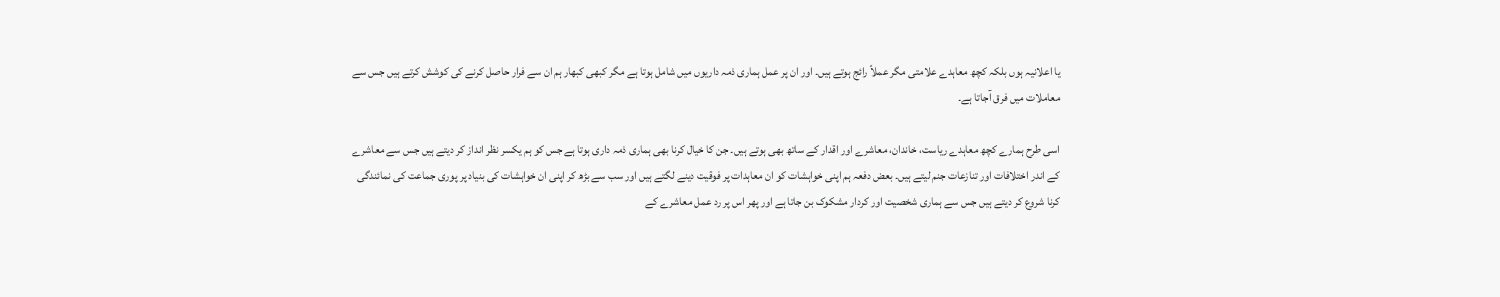یا اعلانیہ ہوں بلکہ کچھ معاہدے علامتی مگر عملاً رائج ہوتے ہیں۔ اور ان پر عمل ہماری ذمہ داریوں میں شامل ہوتا ہے مگر کبھی کبھار ہم ان سے فرار حاصل کرنے کی کوشش کرتے ہیں جس سے معاملات میں فرق آجاتا ہے۔

اسی طرح ہمارے کچھ معاہدے ریاست، خاندان، معاشرے اور اقدار کے ساتھ بھی ہوتے ہیں۔ جن کا خیال کرنا بھی ہماری ذمہ داری ہوتا ہے جس کو ہم یکسر نظر انداز کر دیتے ہیں جس سے معاشرے کے اندر اختلافات اور تنازعات جنم لیتے ہیں۔ بعض دفعہ ہم اپنی خواہشات کو ان معاہدات پر فوقیت دینے لگتے ہیں اور سب سے بڑھ کر اپنی ان خواہشات کی بنیاد پر پوری جماعت کی نمائندگی کرنا شروع کر دیتے ہیں جس سے ہماری شخصیت اور کردار مشکوک بن جاتا ہے اور پھر اس پر رد عمل معاشرے کے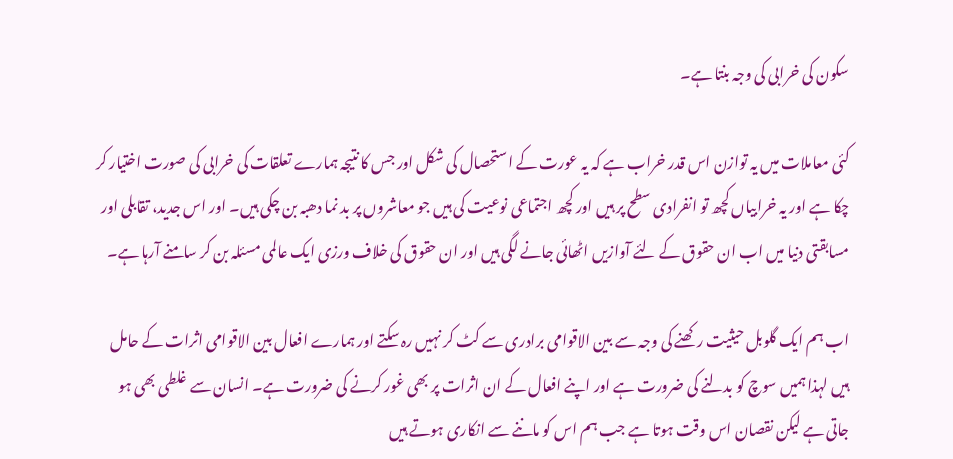سکون کی خرابی کی وجہ بنتا ہے۔

کئی معاملات میں یہ توازن اس قدر خراب ہے کہ یہ عورت کے استحصال کی شکل اور جس کا نتیجہ ہمارے تعلقات کی خرابی کی صورت اختیار کر چکا ہے اور یہ خرابیاں کچھ تو انفرادی سطح پر ہیں اور کچھ اجتماعی نوعیت کی ہیں جو معاشروں پر بد نما دھبہ بن چکی ہیں۔ اور اس جدید، تقابلی اور مسابقتی دنیا میں اب ان حقوق کے لئے آوازیں اٹھائی جانے لگی ہیں اور ان حقوق کی خلاف ورزی ایک عالمی مسئلہ بن کر سامنے آرہا ہے۔

اب ہم ایک گلوبل حیثیت رکھنے کی وجہ سے بین الاقوامی برادری سے کٹ کر نہیں رہ سکتے اور ہمارے افعال بین الاقوامی اثرات کے حامل ہیں لہذا ہمیں سوچ کو بدلنے کی ضرورت ہے اور اپنے افعال کے ان اثرات پر بھی غور کرنے کی ضرورت ہے۔ انسان سے غلطی بھی ہو جاتی ہے لیکن نقصان اس وقت ہوتا ہے جب ہم اس کو ماننے سے انکاری ہوتے ہیں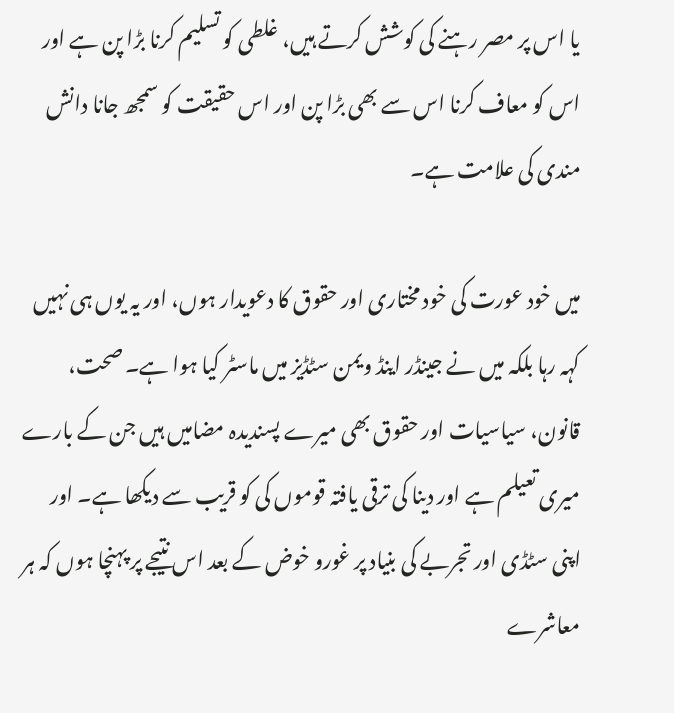یا اس پر مصر رہنے کی کوشش کرتے ہیں، غلطی کو تسلیم کرنا بڑا پن ہے اور اس کو معاف کرنا اس سے بھی بڑا پن اور اس حقیقت کو سمجھ جانا دانش مندی کی علامت ہے۔

میں خود عورت کی خود مختاری اور حقوق کا دعویدار ہوں، اور یہ یوں ہی نہیں کہہ رہا بلکہ میں نے جینڈر اینڈ ویمن سٹڈیز میں ماسٹر کیا ہوا ہے۔ صحت، قانون، سیاسیات اور حقوق بھی میرے پسندیدہ مضامیں ہیں جن کے بارے میری تعیلم ہے اور دینا کی ترقی یافتہ قوموں کی کو قریب سے دیکھا ہے۔ اور اپنی سٹڈی اور تجربے کی بنیاد پر غورو خوض کے بعد اس نتیجے پر پہنچا ہوں کہ ہر معاشرے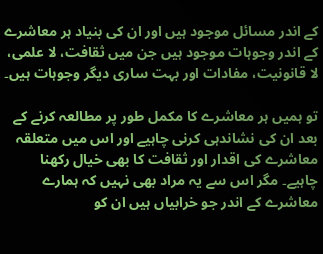کے اندر مسائل موجود ہیں اور ان کی بنیاد ہر معاشرے کے اندر وجوہات موجود ہیں جن میں ثقافت، لا علمی، لا قانونیت، مفادات اور بہت ساری دیگر وجوہات ہیں۔

تو ہمیں ہر معاشرے کا مکمل طور پر مطالعہ کرنے کے بعد ان کی نشاندہی کرنی چاہیے اور اس میں متعلقہ معاشرے کی اقدار اور ثقافت کا بھی خیال رکھنا چاہیے۔ مگر اس سے یہ مراد بھی نہیں کہ ہمارے معاشرے کے اندر جو خرابیاں ہیں ان کو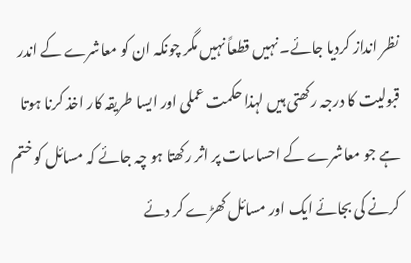نظر انداز کردیا جائے۔ نہیں قطعاً نہیں مگر چونکہ ان کو معاشرے کے اندر قبولیت کا درجہ رکھتی ہیں لہذا حکمت عملی اور ایسا طریقہ کار اخذ کرنا ہوتا ہے جو معاشرے کے احساسات پر اثر رکھتا ہو چہ جائے کہ مسائل کو ختم کرنے کی بجائے ایک اور مسائل کھڑے کر دئے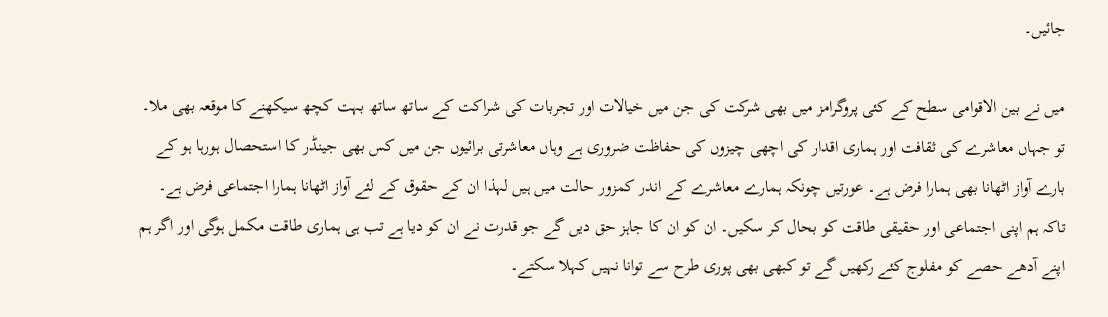جائیں۔

میں نے بین الاقوامی سطح کے کئی پروگرامز میں بھی شرکت کی جن میں خیالات اور تجربات کی شراکت کے ساتھ ساتھ بہت کچھ سیکھنے کا موقعہ بھی ملا۔ تو جہاں معاشرے کی ثقافت اور ہماری اقدار کی اچھی چیزوں کی حفاظت ضروری ہے وہاں معاشرتی برائیوں جن میں کس بھی جینڈر کا استحصال ہورہا ہو کے بارے آواز اٹھانا بھی ہمارا فرض ہے۔ عورتیں چونکہ ہمارے معاشرے کے اندر کمزور حالت میں ہیں لہذا ان کے حقوق کے لئے آواز اٹھانا ہمارا اجتماعی فرض ہے۔ تاکہ ہم اپنی اجتماعی اور حقیقی طاقت کو بحال کر سکیں۔ ان کو ان کا جاہز حق دیں گے جو قدرت نے ان کو دیا ہے تب ہی ہماری طاقت مکمل ہوگی اور اگر ہم اپنے آدھے حصے کو مفلوج کئے رکھیں گے تو کبھی بھی پوری طرح سے توانا نہیں کہلا سکتے۔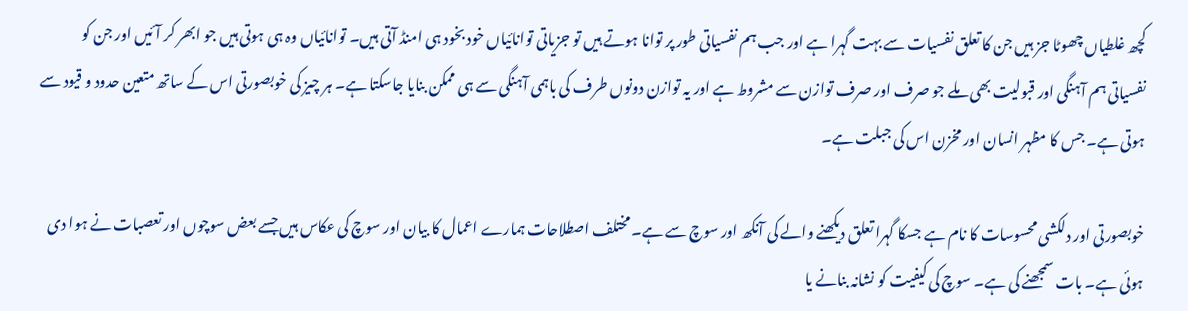کچھ غلطیاں چھوٹا جز ہیں جن کا تعلق نفسیات سے بہت گہرا ہے اور جب ہم نفسیاتی طور پر توانا ہوتے ہیں تو جزیاتی توانائیاں خود بخود ہی امنڈ آتی ہیں۔ توانائیاں وہ ہی ہوتی ہیں جو ابھر کر آئیں اور جن کو نفسیاتی ہم آہنگی اور قبولیت بھی ملے جو صرف اور صرف توازن سے مشروط ہے اور یہ توازن دونوں طرف کی باہمی آہنگی سے ہی ممکن بنایا جاسکتا ہے۔ ہر چیز کی خوبصورتی اس کے ساتھ متعین حدود و قیود سے ہوتی ہے۔ جس کا مظہر انسان اور مخزن اس کی جبلت ہے۔

خوبصورتی اور دلکشی محسوسات کا نام ہے جسکا گہرا تعلق دیکھنے والے کی آنکھ اور سوچ سے ہے۔ مختلف اصطلاحات ہمارے اعمال کا بیان اور سوچ کی عکاس ہیں جسے بعض سوچوں اور تعصبات نے ہوا دی ہوئی ہے۔ بات سمجھنے کی ہے۔ سوچ کی کیفیت کو نشانہ بنانے یا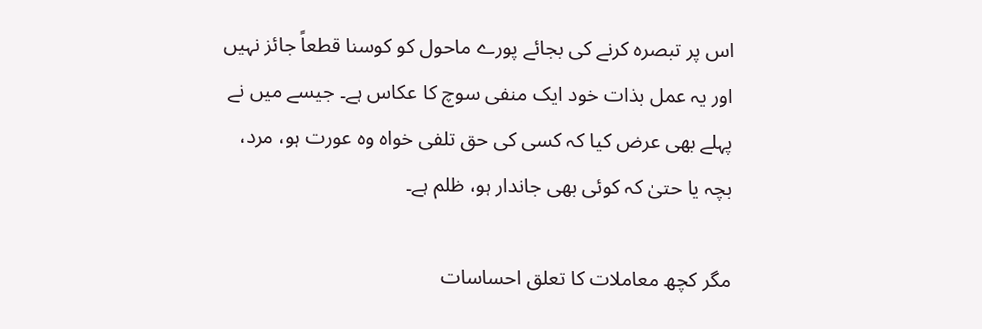اس پر تبصرہ کرنے کی بجائے پورے ماحول کو کوسنا قطعاً جائز نہیں اور یہ عمل بذات خود ایک منفی سوچ کا عکاس ہے۔ جیسے میں نے پہلے بھی عرض کیا کہ کسی کی حق تلفی خواہ وہ عورت ہو، مرد، بچہ یا حتیٰ کہ کوئی بھی جاندار ہو، ظلم ہے۔

مگر کچھ معاملات کا تعلق احساسات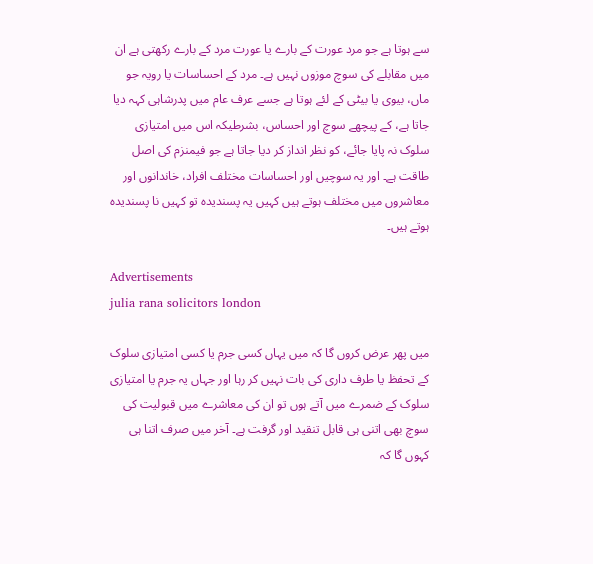سے ہوتا ہے جو مرد عورت کے بارے یا عورت مرد کے بارے رکھتی ہے ان میں مقابلے کی سوچ موزوں نہیں ہے۔ مرد کے احساسات یا رویہ جو ماں، بیوی یا بیٹی کے لئے ہوتا ہے جسے عرف عام میں پدرشاہی کہہ دیا جاتا ہے، کے پیچھے سوچ اور احساس، بشرطیکہ اس میں امتیازی سلوک نہ پایا جائے، کو نظر انداز کر دیا جاتا ہے جو فیمنزم کی اصل طاقت ہے۔ اور یہ سوچیں اور احساسات مختلف افراد، خاندانوں اور معاشروں میں مختلف ہوتے ہیں کہیں یہ پسندیدہ تو کہیں نا پسندیدہ ہوتے ہیں۔

Advertisements
julia rana solicitors london

میں پھر عرض کروں گا کہ میں یہاں کسی جرم یا کسی امتیازی سلوک کے تحفظ یا طرف داری کی بات نہیں کر رہا اور جہاں یہ جرم یا امتیازی سلوک کے ضمرے میں آتے ہوں تو ان کی معاشرے میں قبولیت کی سوچ بھی اتنی ہی قابل تنقید اور گرفت ہے۔ آخر میں صرف اتنا ہی کہوں گا کہ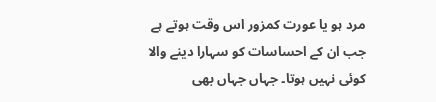مرد ہو یا عورت کمزور اس وقت ہوتے ہے جب ان کے احساسات کو سہارا دینے والا کوئی نہیں ہوتا۔ جہاں جہاں بھی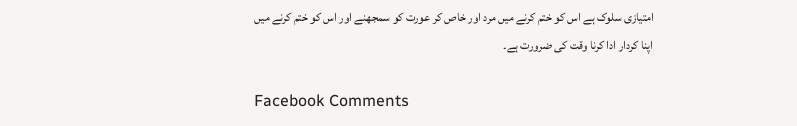امتیازی سلوک ہے اس کو ختم کرنے میں مرد اور خاص کر عورت کو سمجھنے اور اس کو ختم کرنے میں اپنا کردار ادا کرنا وقت کی ضرورت ہے۔

Facebook Comments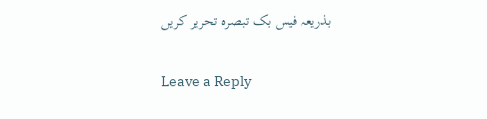بذریعہ فیس بک تبصرہ تحریر کریں

Leave a Reply